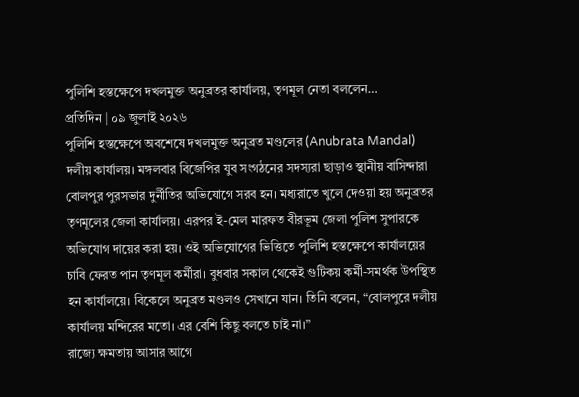পুলিশি হস্তক্ষেপে দখলমুক্ত অনুব্রতর কার্যালয়, তৃণমূল নেতা বললেন…
প্রতিদিন | ০৯ জুলাই ২০২৬
পুলিশি হস্তক্ষেপে অবশেষে দখলমুক্ত অনুব্রত মণ্ডলের (Anubrata Mandal) দলীয় কার্যালয়। মঙ্গলবার বিজেপির যুব সংগঠনের সদস্যরা ছাড়াও স্থানীয় বাসিন্দারা বোলপুর পুরসভার দুর্নীতির অভিযোগে সরব হন। মধ্যরাতে খুলে দেওয়া হয় অনুব্রতর তৃণমূলের জেলা কার্যালয়। এরপর ই-মেল মারফত বীরভূম জেলা পুলিশ সুপারকে অভিযোগ দায়ের করা হয়। ওই অভিযোগের ভিত্তিতে পুলিশি হস্তক্ষেপে কার্যালয়ের চাবি ফেরত পান তৃণমূল কর্মীরা। বুধবার সকাল থেকেই গুটিকয় কর্মী-সমর্থক উপস্থিত হন কার্যালয়ে। বিকেলে অনুব্রত মণ্ডলও সেখানে যান। তিনি বলেন, “বোলপুরে দলীয় কার্যালয় মন্দিরের মতো। এর বেশি কিছু বলতে চাই না।”
রাজ্যে ক্ষমতায় আসার আগে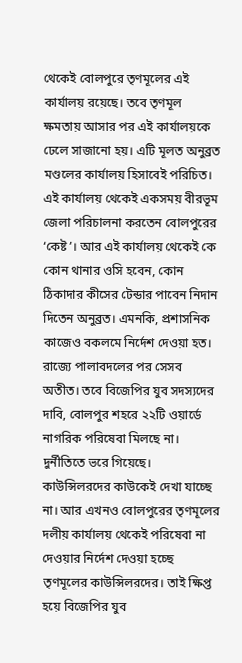থেকেই বোলপুরে তৃণমূলের এই কার্যালয় রয়েছে। তবে তৃণমূল ক্ষমতায় আসার পর এই কার্যালয়কে ঢেলে সাজানো হয়। এটি মূলত অনুব্রত মণ্ডলের কার্যালয় হিসাবেই পরিচিত। এই কার্যালয় থেকেই একসময় বীরভূম জেলা পরিচালনা করতেন বোলপুরের ‘কেষ্ট’। আর এই কার্যালয় থেকেই কে কোন থানার ওসি হবেন, কোন ঠিকাদার কীসের টেন্ডার পাবেন নিদান দিতেন অনুব্রত। এমনকি, প্রশাসনিক কাজেও বকলমে নির্দেশ দেওয়া হত। রাজ্যে পালাবদলের পর সেসব অতীত। তবে বিজেপির যুব সদস্যদের দাবি, বোলপুর শহরে ২২টি ওয়ার্ডে নাগরিক পরিষেবা মিলছে না।
দুর্নীতিতে ভরে গিয়েছে। কাউন্সিলরদের কাউকেই দেখা যাচ্ছে না। আর এখনও বোলপুরের তৃণমূলের দলীয় কার্যালয় থেকেই পরিষেবা না দেওয়ার নির্দেশ দেওয়া হচ্ছে তৃণমূলের কাউন্সিলরদের। তাই ক্ষিপ্ত হয়ে বিজেপির যুব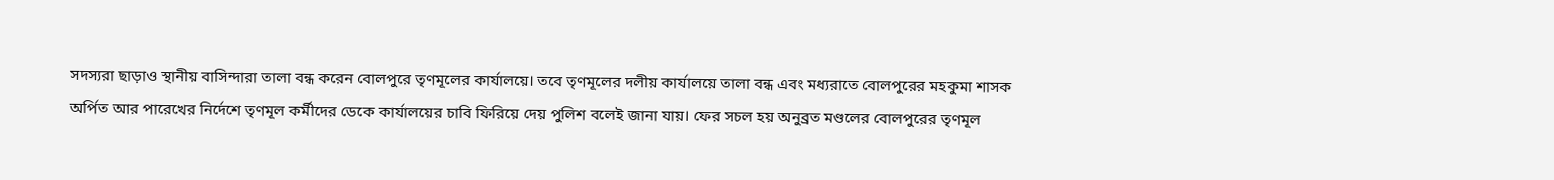সদস্যরা ছাড়াও স্থানীয় বাসিন্দারা তালা বন্ধ করেন বোলপুরে তৃণমূলের কার্যালয়ে। তবে তৃণমূলের দলীয় কার্যালয়ে তালা বন্ধ এবং মধ্যরাতে বোলপুরের মহকুমা শাসক অর্পিত আর পারেখের নির্দেশে তৃণমূল কর্মীদের ডেকে কার্যালয়ের চাবি ফিরিয়ে দেয় পুলিশ বলেই জানা যায়। ফের সচল হয় অনুব্রত মণ্ডলের বোলপুরের তৃণমূল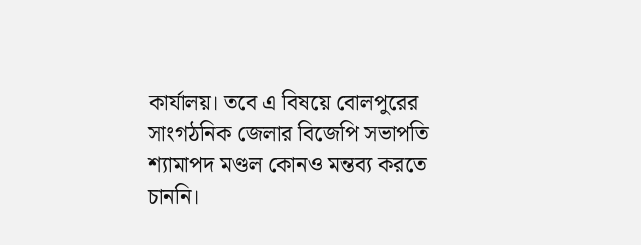কার্যালয়। তবে এ বিষয়ে বোলপুরের সাংগঠনিক জেলার বিজেপি সভাপতি শ্যামাপদ মণ্ডল কোনও মন্তব্য করতে চাননি।